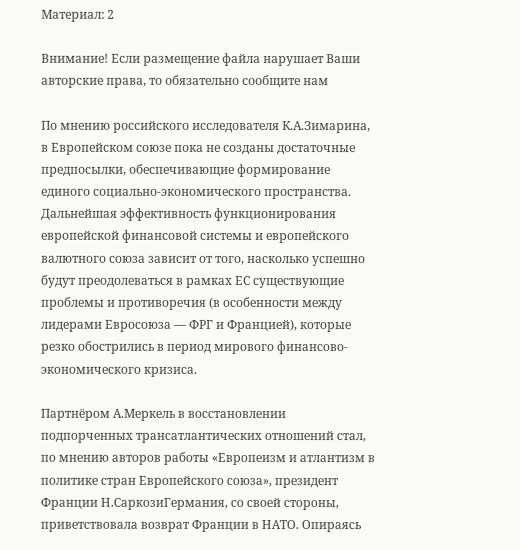Материал: 2

Внимание! Если размещение файла нарушает Ваши авторские права, то обязательно сообщите нам

По мнению российского исследователя К.А.Зимарина, в Европейском союзе пока не созданы достаточные предпосылки, обеспечивающие формирование единого социально-экономического пространства. Дальнейшая эффективность функционирования европейской финансовой системы и европейского валютного союза зависит от того, насколько успешно будут преодолеваться в рамках ЕС существующие проблемы и противоречия (в особенности между лидерами Евросоюза — ФРГ и Францией), которые резко обострились в период мирового финансово-экономического кризиса.

Партнёром А.Меркель в восстановлении подпорченных трансатлантических отношений стал, по мнению авторов работы «Европеизм и атлантизм в политике стран Европейского союза», президент Франции Н.СаркозиГермания, со своей стороны, приветствовала возврат Франции в НАТО. Опираясь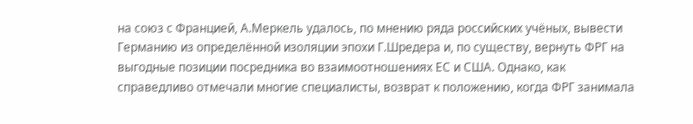на союз с Францией, А.Меркель удалось, по мнению ряда российских учёных, вывести Германию из определённой изоляции эпохи Г.Шредера и, по существу, вернуть ФРГ на выгодные позиции посредника во взаимоотношениях ЕС и США. Однако, как справедливо отмечали многие специалисты, возврат к положению, когда ФРГ занимала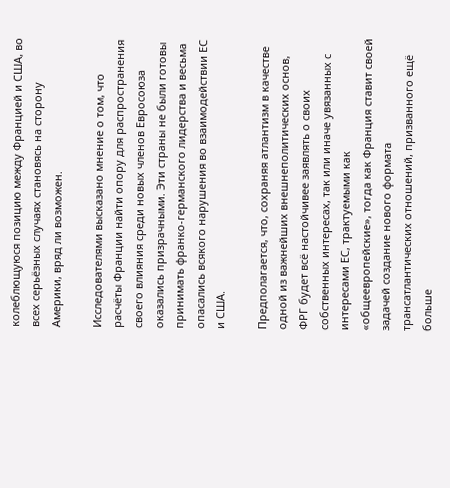колеблющуюся позицию между Францией и США, во всех серьёзных случаях становясь на сторону Америки, вряд ли возможен.

Исследователями высказано мнение о том, что расчёты Франции найти опору для распространения своего влияния среди новых членов Евросоюза оказались призрачными. Эти страны не были готовы принимать франко-германского лидерства и весьма опасались всякого нарушения во взаимодействии ЕС и США.

Предполагается, что, сохраняя атлантизм в качестве одной из важнейших внешнеполитических основ, ФРГ будет всё настойчивее заявлять о своих собственных интересах, так или иначе увязанных с интересами ЕС, трактуемыми как «общеевропейские», тогда как Франция ставит своей задачей создание нового формата трансатлантических отношений, призванного ещё больше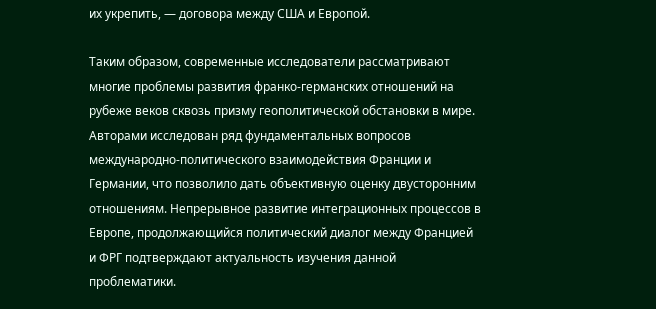их укрепить, — договора между США и Европой.

Таким образом, современные исследователи рассматривают многие проблемы развития франко-германских отношений на рубеже веков сквозь призму геополитической обстановки в мире. Авторами исследован ряд фундаментальных вопросов международно-политического взаимодействия Франции и Германии, что позволило дать объективную оценку двусторонним отношениям. Непрерывное развитие интеграционных процессов в Европе, продолжающийся политический диалог между Францией и ФРГ подтверждают актуальность изучения данной проблематики.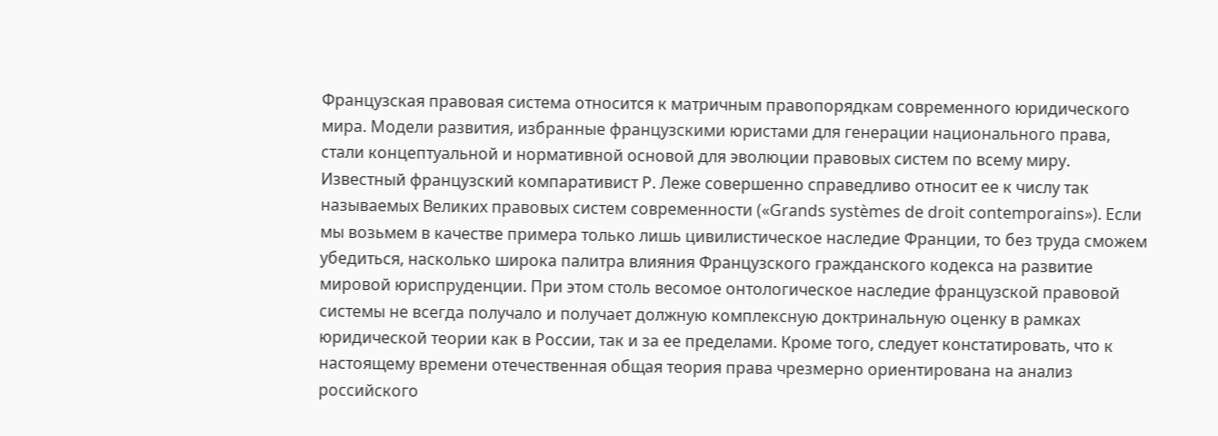Французская правовая система относится к матричным правопорядкам современного юридического мира. Модели развития, избранные французскими юристами для генерации национального права, стали концептуальной и нормативной основой для эволюции правовых систем по всему миру. Известный французский компаративист Р. Леже совершенно справедливо относит ее к числу так называемых Великих правовых систем современности («Grands systèmes de droit contemporains»). Если мы возьмем в качестве примера только лишь цивилистическое наследие Франции, то без труда сможем убедиться, насколько широка палитра влияния Французского гражданского кодекса на развитие мировой юриспруденции. При этом столь весомое онтологическое наследие французской правовой системы не всегда получало и получает должную комплексную доктринальную оценку в рамках юридической теории как в России, так и за ее пределами. Кроме того, следует констатировать, что к настоящему времени отечественная общая теория права чрезмерно ориентирована на анализ российского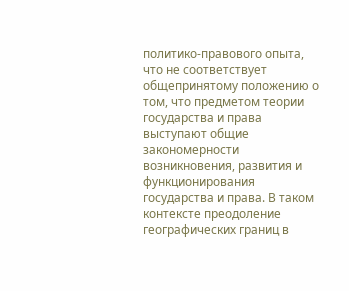политико-правового опыта, что не соответствует общепринятому положению о том, что предметом теории государства и права выступают общие закономерности возникновения, развития и функционирования государства и права. В таком контексте преодоление географических границ в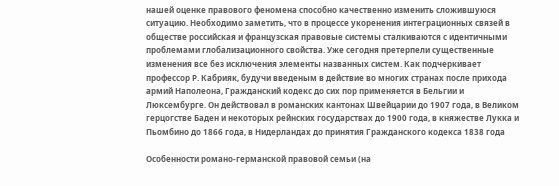нашей оценке правового феномена способно качественно изменить сложившуюся ситуацию. Необходимо заметить, что в процессе укоренения интеграционных связей в обществе российская и французская правовые системы сталкиваются с идентичными проблемами глобализационного свойства. Уже сегодня претерпели существенные изменения все без исключения элементы названных систем. Как подчеркивает профессор Р. Кабрияк, будучи введеным в действие во многих странах после прихода армий Наполеона, Гражданский кодекс до сих пор применяется в Бельгии и Люксембурге. Он действовал в романских кантонах Швейцарии до 1907 года, в Великом герцогстве Баден и некоторых рейнских государствах до 1900 года, в княжестве Лукка и Пьомбино до 1866 года, в Нидерландах до принятия Гражданского кодекса 1838 года

Особенности романо-германской правовой семьи (на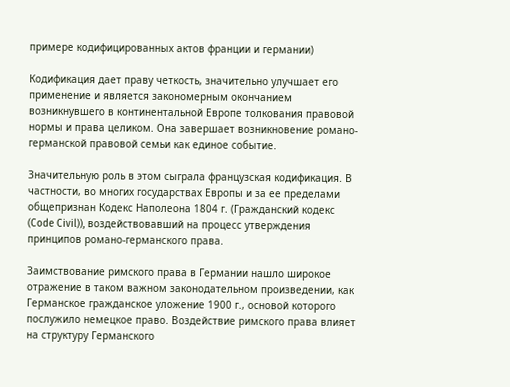примере кодифицированных актов франции и германии)

Кодификация дает праву четкость, значительно улучшает его применение и является закономерным окончанием возникнувшего в континентальной Европе толкования правовой нормы и права целиком. Она завершает возникновение романо-германской правовой семьи как единое событие.

Значительную роль в этом сыграла французская кодификация. В частности, во многих государствах Европы и за ее пределами общепризнан Кодекс Наполеона 1804 г. (Гражданский кодекс (Code Civil)), воздействовавший на процесс утверждения принципов романо-германского права.

Заимствование римского права в Германии нашло широкое отражение в таком важном законодательном произведении, как Германское гражданское уложение 1900 г., основой которого послужило немецкое право. Воздействие римского права влияет на структуру Германского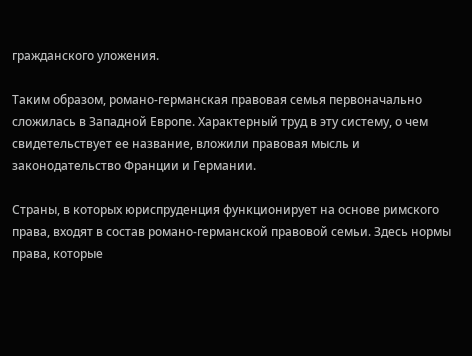гражданского уложения.

Таким образом, романо-германская правовая семья первоначально сложилась в Западной Европе. Характерный труд в эту систему, о чем свидетельствует ее название, вложили правовая мысль и законодательство Франции и Германии.

Страны, в которых юриспруденция функционирует на основе римского права, входят в состав романо-германской правовой семьи. Здесь нормы права, которые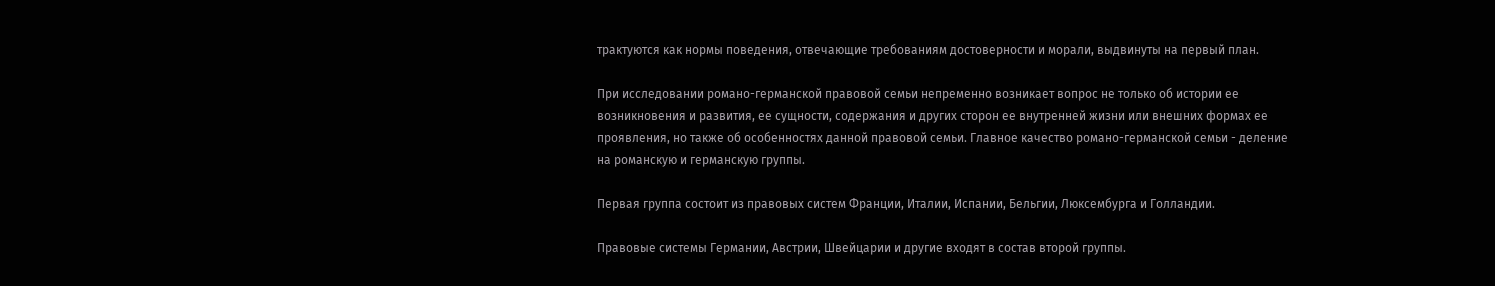трактуются как нормы поведения, отвечающие требованиям достоверности и морали, выдвинуты на первый план.

При исследовании романо-германской правовой семьи непременно возникает вопрос не только об истории ее возникновения и развития, ее сущности, содержания и других сторон ее внутренней жизни или внешних формах ее проявления, но также об особенностях данной правовой семьи. Главное качество романо-германской семьи - деление на романскую и германскую группы.

Первая группа состоит из правовых систем Франции, Италии, Испании, Бельгии, Люксембурга и Голландии.

Правовые системы Германии, Австрии, Швейцарии и другие входят в состав второй группы.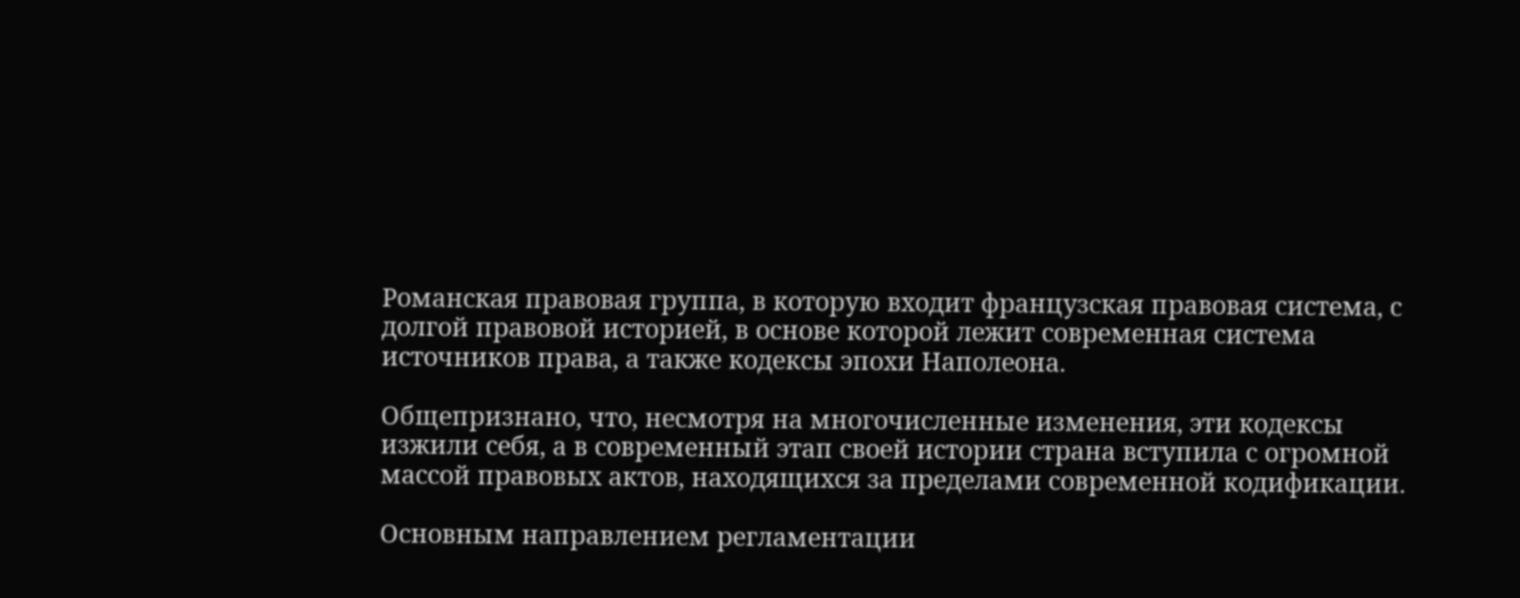Романская правовая группа, в которую входит французская правовая система, с долгой правовой историей, в основе которой лежит современная система источников права, а также кодексы эпохи Наполеона.

Общепризнано, что, несмотря на многочисленные изменения, эти кодексы изжили себя, а в современный этап своей истории страна вступила с огромной массой правовых актов, находящихся за пределами современной кодификации.

Основным направлением регламентации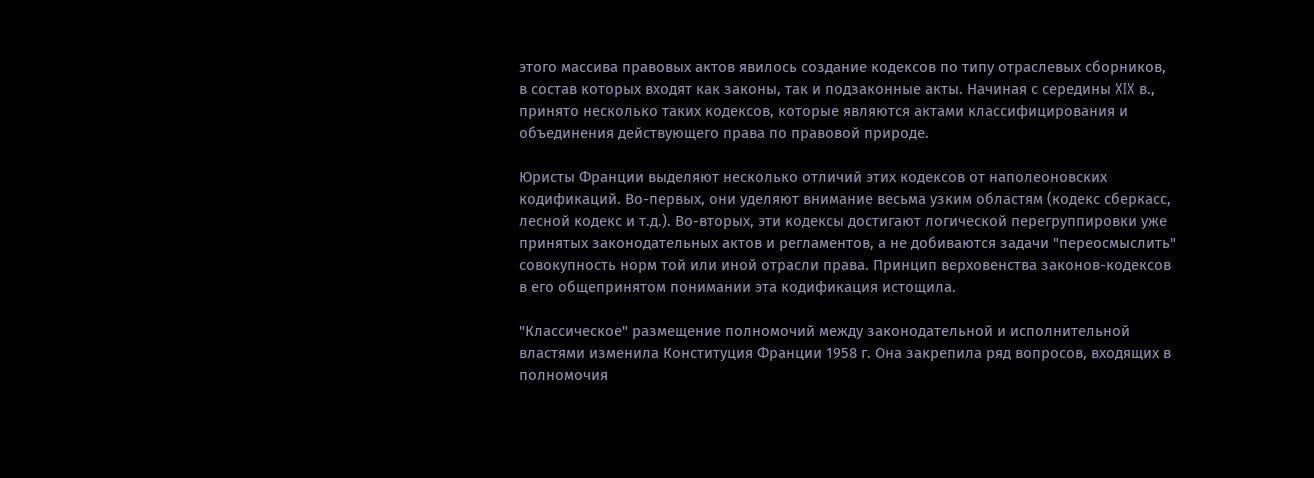этого массива правовых актов явилось создание кодексов по типу отраслевых сборников, в состав которых входят как законы, так и подзаконные акты. Начиная с середины XIX в., принято несколько таких кодексов, которые являются актами классифицирования и объединения действующего права по правовой природе.

Юристы Франции выделяют несколько отличий этих кодексов от наполеоновских кодификаций. Во-первых, они уделяют внимание весьма узким областям (кодекс сберкасс, лесной кодекс и т.д.). Во-вторых, эти кодексы достигают логической перегруппировки уже принятых законодательных актов и регламентов, а не добиваются задачи "переосмыслить" совокупность норм той или иной отрасли права. Принцип верховенства законов-кодексов в его общепринятом понимании эта кодификация истощила.

"Классическое" размещение полномочий между законодательной и исполнительной властями изменила Конституция Франции 1958 г. Она закрепила ряд вопросов, входящих в полномочия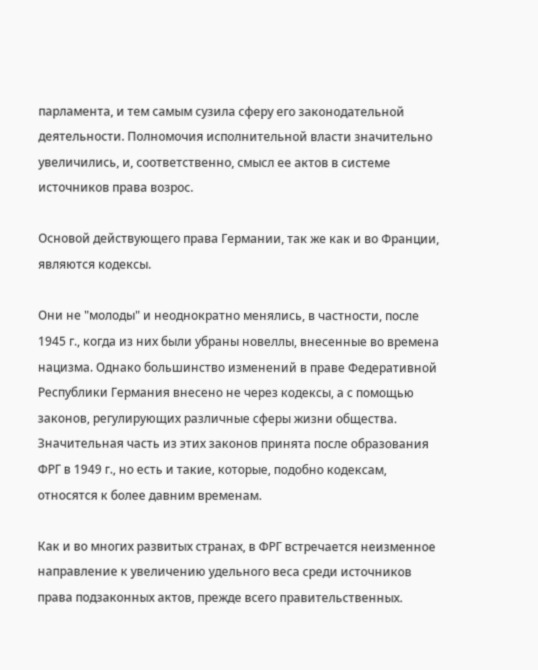парламента, и тем самым сузила сферу его законодательной деятельности. Полномочия исполнительной власти значительно увеличились, и, соответственно, смысл ее актов в системе источников права возрос.

Основой действующего права Германии, так же как и во Франции, являются кодексы.

Они не "молоды" и неоднократно менялись, в частности, после 1945 г., когда из них были убраны новеллы, внесенные во времена нацизма. Однако большинство изменений в праве Федеративной Республики Германия внесено не через кодексы, а с помощью законов, регулирующих различные сферы жизни общества. Значительная часть из этих законов принята после образования ФРГ в 1949 г., но есть и такие, которые, подобно кодексам, относятся к более давним временам.

Как и во многих развитых странах, в ФРГ встречается неизменное направление к увеличению удельного веса среди источников права подзаконных актов, прежде всего правительственных.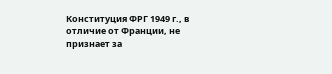Конституция ФРГ 1949 г., в отличие от Франции, не признает за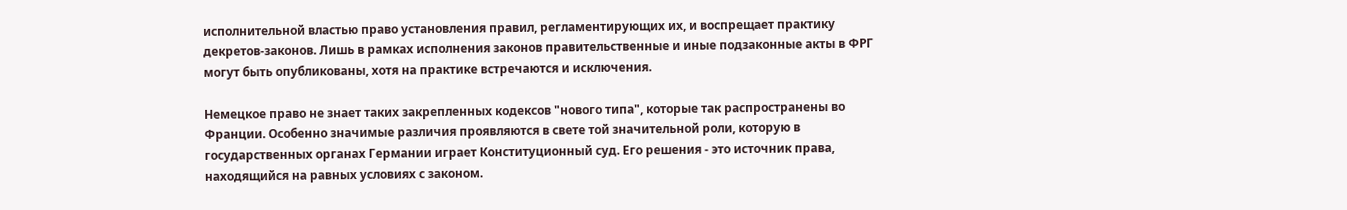исполнительной властью право установления правил, регламентирующих их, и воспрещает практику декретов-законов. Лишь в рамках исполнения законов правительственные и иные подзаконные акты в ФРГ могут быть опубликованы, хотя на практике встречаются и исключения.

Немецкое право не знает таких закрепленных кодексов "нового типа", которые так распространены во Франции. Особенно значимые различия проявляются в свете той значительной роли, которую в государственных органах Германии играет Конституционный суд. Его решения - это источник права, находящийся на равных условиях с законом.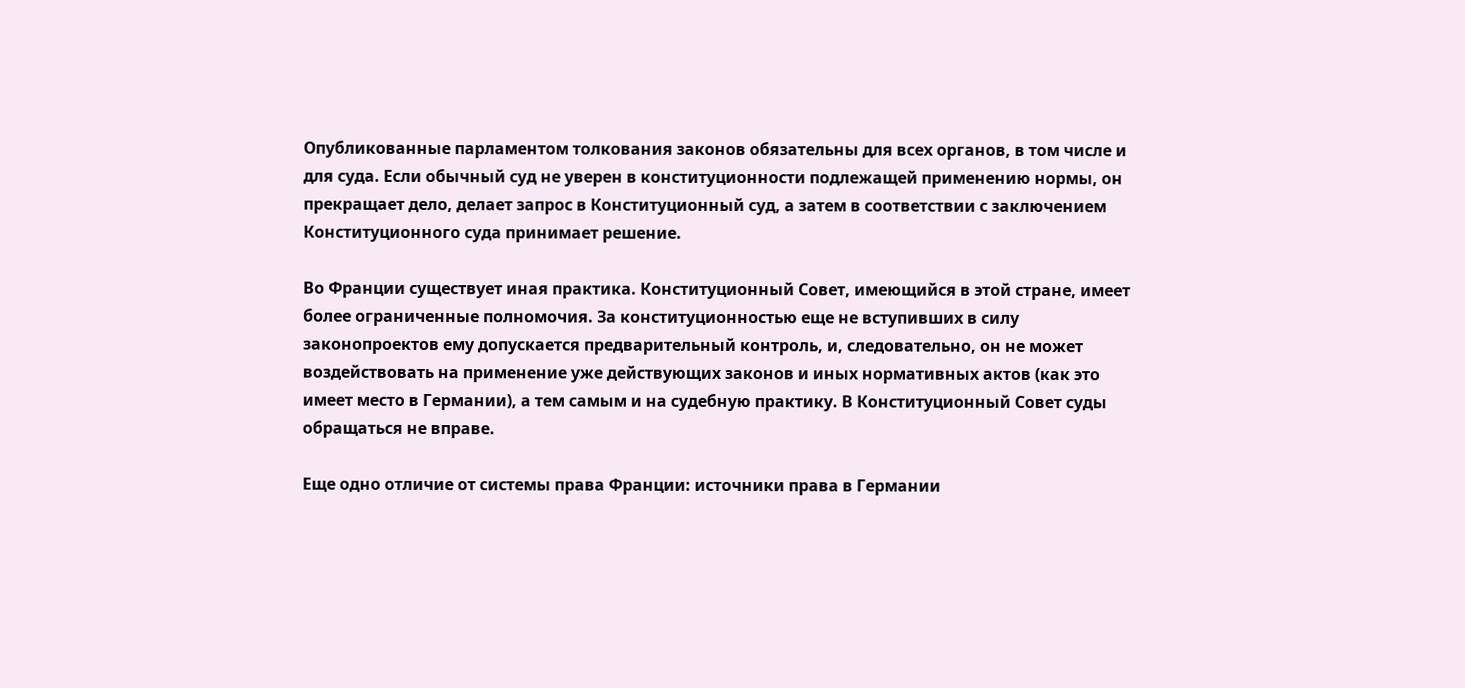Опубликованные парламентом толкования законов обязательны для всех органов, в том числе и для суда. Если обычный суд не уверен в конституционности подлежащей применению нормы, он прекращает дело, делает запрос в Конституционный суд, а затем в соответствии с заключением Конституционного суда принимает решение.

Во Франции существует иная практика. Конституционный Совет, имеющийся в этой стране, имеет более ограниченные полномочия. За конституционностью еще не вступивших в силу законопроектов ему допускается предварительный контроль, и, следовательно, он не может воздействовать на применение уже действующих законов и иных нормативных актов (как это имеет место в Германии), а тем самым и на судебную практику. В Конституционный Совет суды обращаться не вправе.

Еще одно отличие от системы права Франции: источники права в Германии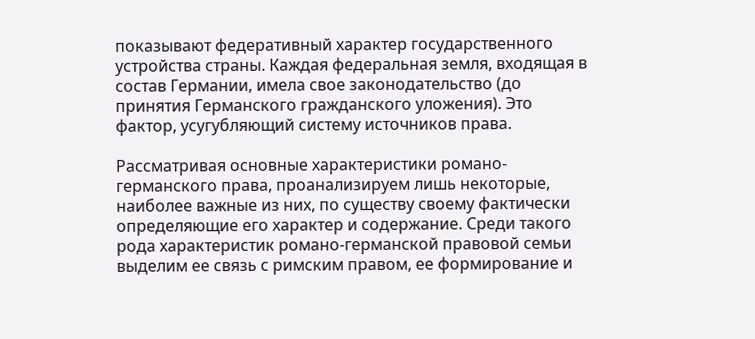показывают федеративный характер государственного устройства страны. Каждая федеральная земля, входящая в состав Германии, имела свое законодательство (до принятия Германского гражданского уложения). Это фактор, усугубляющий систему источников права.

Рассматривая основные характеристики романо-германского права, проанализируем лишь некоторые, наиболее важные из них, по существу своему фактически определяющие его характер и содержание. Среди такого рода характеристик романо-германской правовой семьи выделим ее связь с римским правом, ее формирование и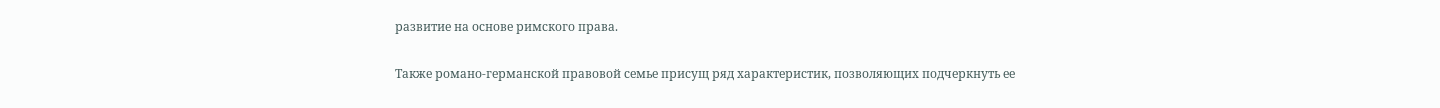развитие на основе римского права.

Также романо-германской правовой семье присущ ряд характеристик, позволяющих подчеркнуть ее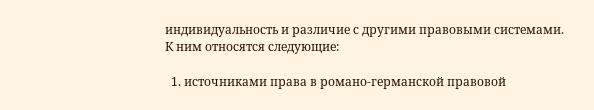индивидуальность и различие с другими правовыми системами. К ним относятся следующие:

  1. источниками права в романо-германской правовой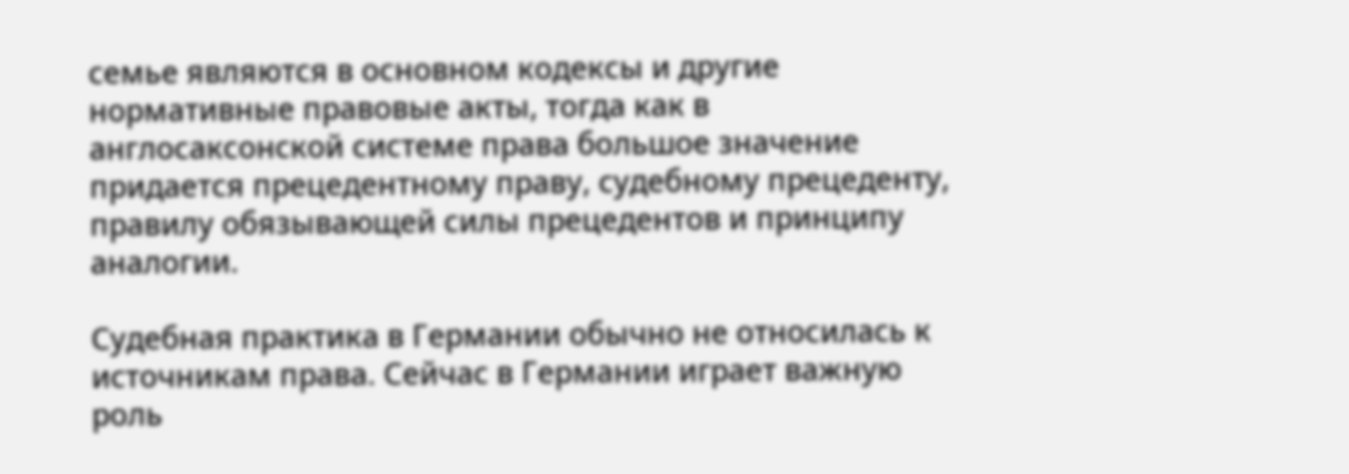семье являются в основном кодексы и другие нормативные правовые акты, тогда как в англосаксонской системе права большое значение придается прецедентному праву, судебному прецеденту, правилу обязывающей силы прецедентов и принципу аналогии.

Судебная практика в Германии обычно не относилась к источникам права. Сейчас в Германии играет важную роль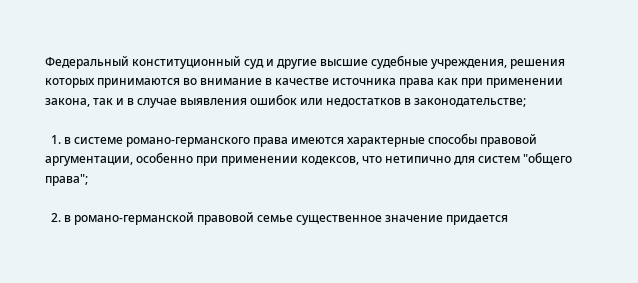Федеральный конституционный суд и другие высшие судебные учреждения, решения которых принимаются во внимание в качестве источника права как при применении закона, так и в случае выявления ошибок или недостатков в законодательстве;

  1. в системе романо-германского права имеются характерные способы правовой аргументации, особенно при применении кодексов, что нетипично для систем "общего права";

  2. в романо-германской правовой семье существенное значение придается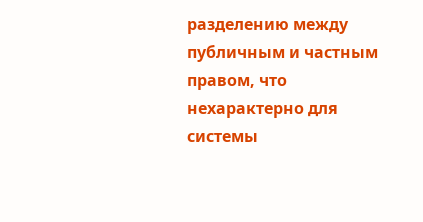разделению между публичным и частным правом, что нехарактерно для системы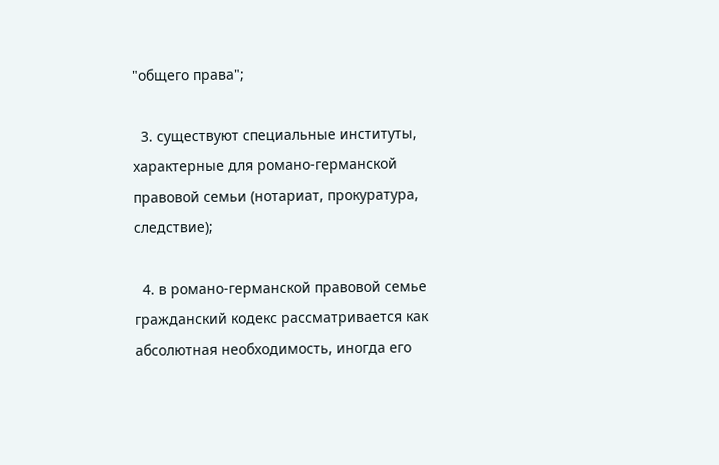"общего права";

  3. существуют специальные институты, характерные для романо-германской правовой семьи (нотариат, прокуратура, следствие);

  4. в романо-германской правовой семье гражданский кодекс рассматривается как абсолютная необходимость, иногда его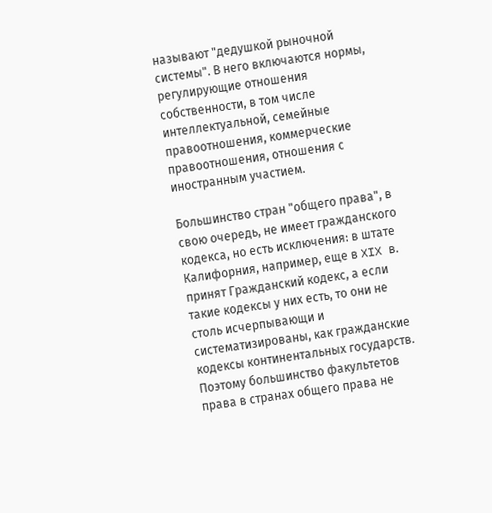называют "дедушкой рыночной системы". В него включаются нормы, регулирующие отношения собственности, в том числе интеллектуальной, семейные правоотношения, коммерческие правоотношения, отношения с иностранным участием.

Большинство стран "общего права", в свою очередь, не имеет гражданского кодекса, но есть исключения: в штате Калифорния, например, еще в XIX в. принят Гражданский кодекс, а если такие кодексы у них есть, то они не столь исчерпывающи и систематизированы, как гражданские кодексы континентальных государств. Поэтому большинство факультетов права в странах общего права не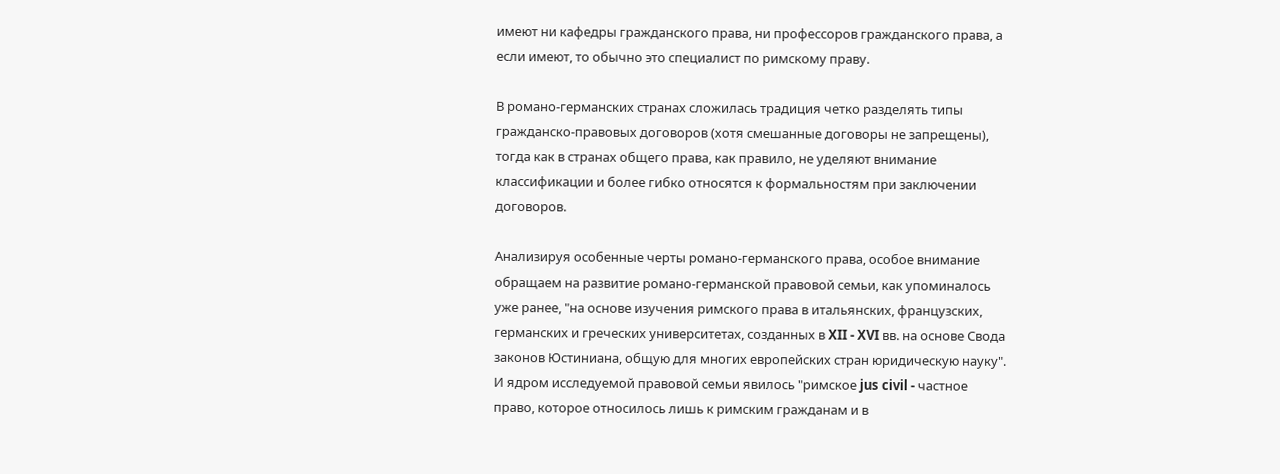имеют ни кафедры гражданского права, ни профессоров гражданского права, а если имеют, то обычно это специалист по римскому праву.

В романо-германских странах сложилась традиция четко разделять типы гражданско-правовых договоров (хотя смешанные договоры не запрещены), тогда как в странах общего права, как правило, не уделяют внимание классификации и более гибко относятся к формальностям при заключении договоров.

Анализируя особенные черты романо-германского права, особое внимание обращаем на развитие романо-германской правовой семьи, как упоминалось уже ранее, "на основе изучения римского права в итальянских, французских, германских и греческих университетах, созданных в XII - XVI вв. на основе Свода законов Юстиниана, общую для многих европейских стран юридическую науку". И ядром исследуемой правовой семьи явилось "римское jus civil - частное право, которое относилось лишь к римским гражданам и в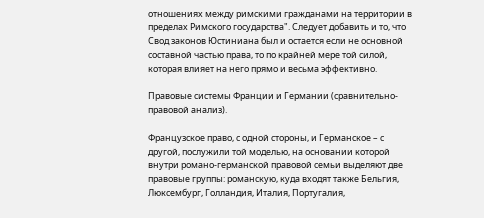отношениях между римскими гражданами на территории в пределах Римского государства". Следует добавить и то, что Свод законов Юстиниана был и остается если не основной составной частью права, то по крайней мере той силой, которая влияет на него прямо и весьма эффективно.

Правовые системы Франции и Германии (сравнительно-правовой анализ).

Французское право, с одной стороны, и Германское – с другой, послужили той моделью, на основании которой внутри романо-германской правовой семьи выделяют две правовые группы: романскую, куда входят также Бельгия, Люксембург, Голландия, Италия, Португалия,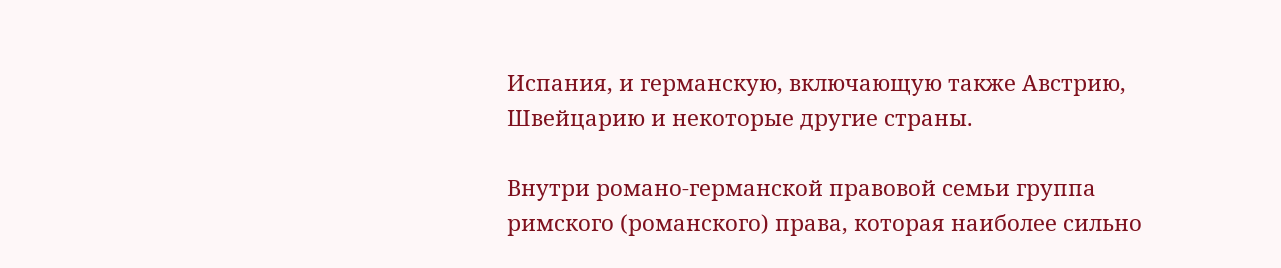Испания, и германскую, включающую также Австрию, Швейцарию и некоторые другие страны.

Внутри романо-германской правовой семьи группа римского (романского) права, которая наиболее сильно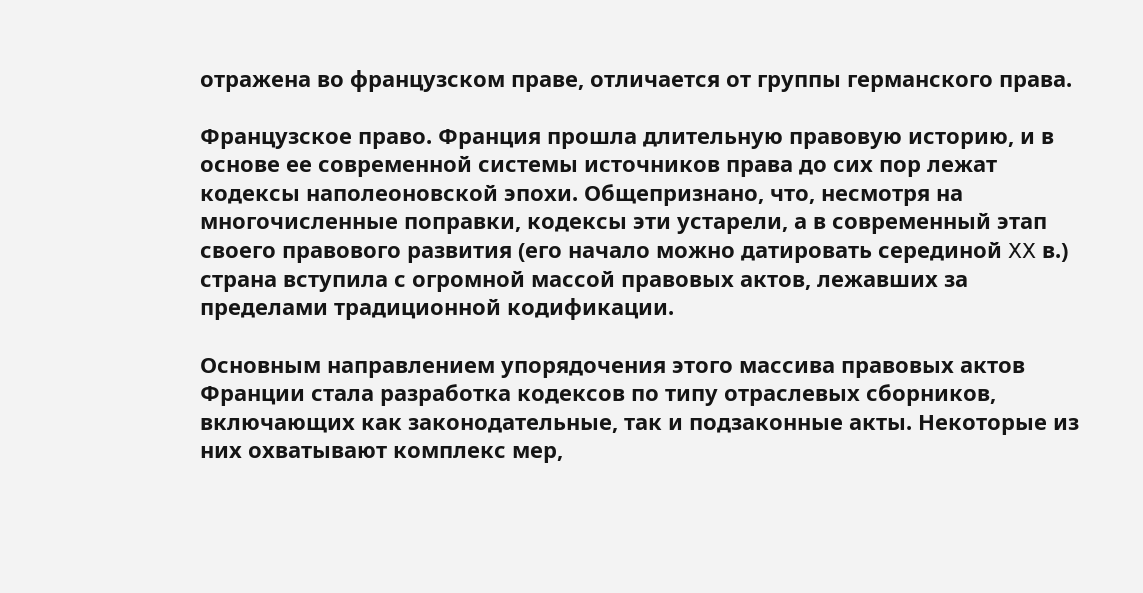отражена во французском праве, отличается от группы германского права.

Французское право. Франция прошла длительную правовую историю, и в основе ее современной системы источников права до сих пор лежат кодексы наполеоновской эпохи. Общепризнано, что, несмотря на многочисленные поправки, кодексы эти устарели, а в современный этап своего правового развития (его начало можно датировать серединой XX в.) страна вступила с огромной массой правовых актов, лежавших за пределами традиционной кодификации.

Основным направлением упорядочения этого массива правовых актов Франции стала разработка кодексов по типу отраслевых сборников, включающих как законодательные, так и подзаконные акты. Некоторые из них охватывают комплекс мер,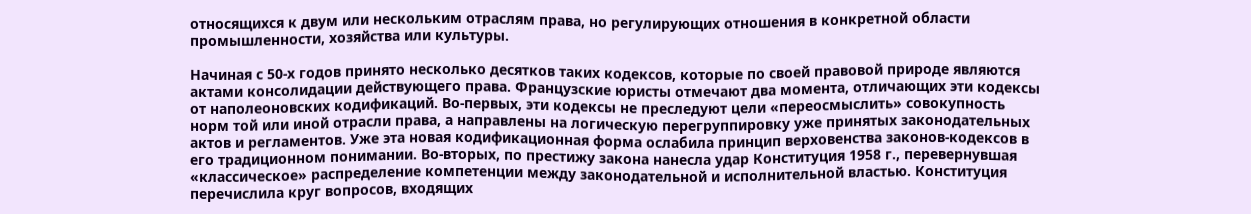относящихся к двум или нескольким отраслям права, но регулирующих отношения в конкретной области промышленности, хозяйства или культуры.

Начиная с 50-х годов принято несколько десятков таких кодексов, которые по своей правовой природе являются актами консолидации действующего права. Французские юристы отмечают два момента, отличающих эти кодексы от наполеоновских кодификаций. Во-первых, эти кодексы не преследуют цели «переосмыслить» совокупность норм той или иной отрасли права, а направлены на логическую перегруппировку уже принятых законодательных актов и регламентов. Уже эта новая кодификационная форма ослабила принцип верховенства законов-кодексов в его традиционном понимании. Во-вторых, по престижу закона нанесла удар Конституция 1958 г., перевернувшая «классическое» распределение компетенции между законодательной и исполнительной властью. Конституция перечислила круг вопросов, входящих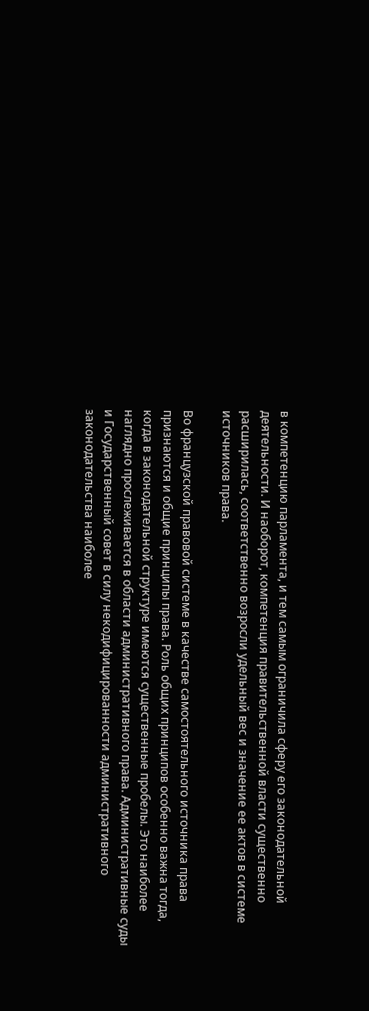в компетенцию парламента, и тем самым ограничила сферу его законодательной деятельности. И наоборот, компетенция правительственной власти существенно расширилась, соответственно возросли удельный вес и значение ее актов в системе источников права.

Во французской правовой системе в качестве самостоятельного источника права признаются и общие принципы права. Роль общих принципов особенно важна тогда, когда в законодательной структуре имеются существенные пробелы. Это наиболее наглядно прослеживается в области административного права. Административные суды и Государственный совет в силу некодифицированности административного законодательства наиболее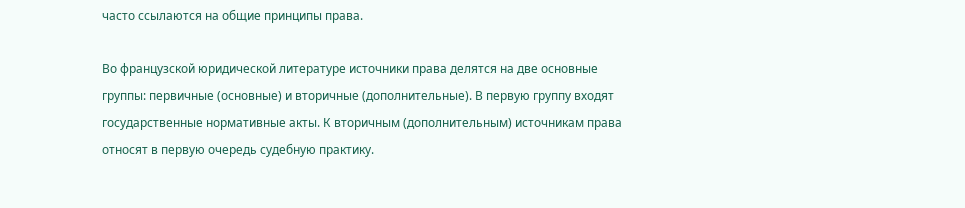часто ссылаются на общие принципы права.

Во французской юридической литературе источники права делятся на две основные группы: первичные (основные) и вторичные (дополнительные). В первую группу входят государственные нормативные акты. К вторичным (дополнительным) источникам права относят в первую очередь судебную практику.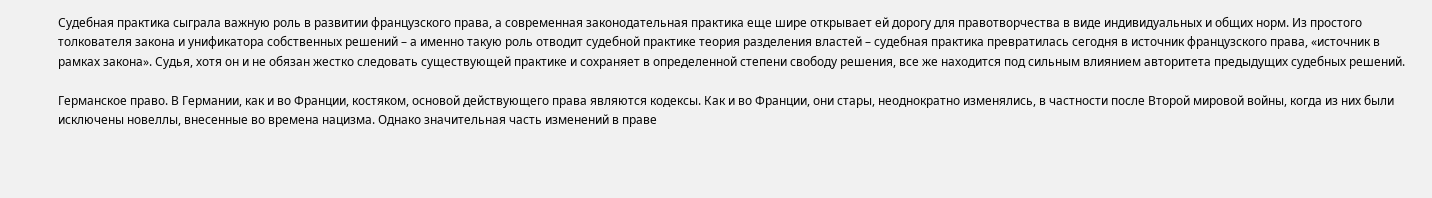Судебная практика сыграла важную роль в развитии французского права, а современная законодательная практика еще шире открывает ей дорогу для правотворчества в виде индивидуальных и общих норм. Из простого толкователя закона и унификатора собственных решений – а именно такую роль отводит судебной практике теория разделения властей – судебная практика превратилась сегодня в источник французского права, «источник в рамках закона». Судья, хотя он и не обязан жестко следовать существующей практике и сохраняет в определенной степени свободу решения, все же находится под сильным влиянием авторитета предыдущих судебных решений.

Германское право. В Германии, как и во Франции, костяком, основой действующего права являются кодексы. Как и во Франции, они стары, неоднократно изменялись, в частности после Второй мировой войны, когда из них были исключены новеллы, внесенные во времена нацизма. Однако значительная часть изменений в праве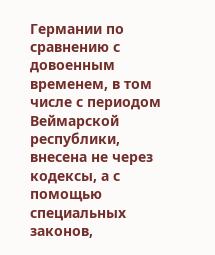Германии по сравнению с довоенным временем, в том числе с периодом Веймарской республики, внесена не через кодексы, а с помощью специальных законов,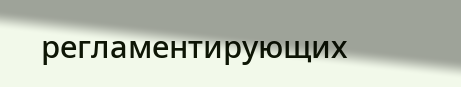регламентирующих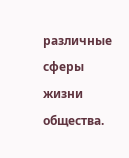различные сферы жизни общества.